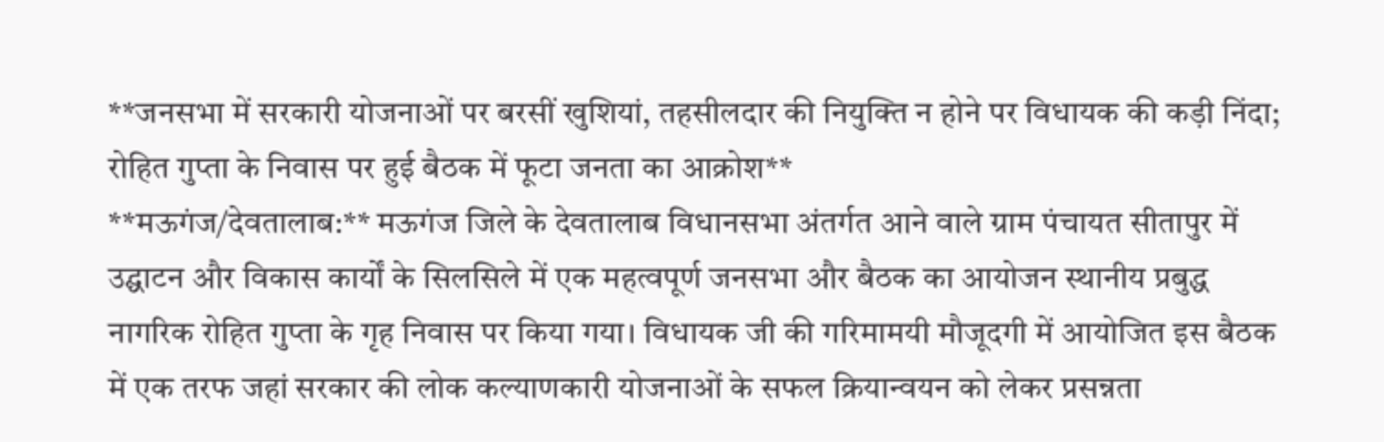**जनसभा में सरकारी योजनाओं पर बरसीं खुशियां, तहसीलदार की नियुक्ति न होने पर विधायक की कड़ी निंदा; रोहित गुप्ता के निवास पर हुई बैठक में फूटा जनता का आक्रोश**
**मऊगंज/देवतालाब:** मऊगंज जिले के देवतालाब विधानसभा अंतर्गत आने वाले ग्राम पंचायत सीतापुर में उद्घाटन और विकास कार्यों के सिलसिले में एक महत्वपूर्ण जनसभा और बैठक का आयोजन स्थानीय प्रबुद्ध नागरिक रोहित गुप्ता के गृह निवास पर किया गया। विधायक जी की गरिमामयी मौजूदगी में आयोजित इस बैठक में एक तरफ जहां सरकार की लोक कल्याणकारी योजनाओं के सफल क्रियान्वयन को लेकर प्रसन्नता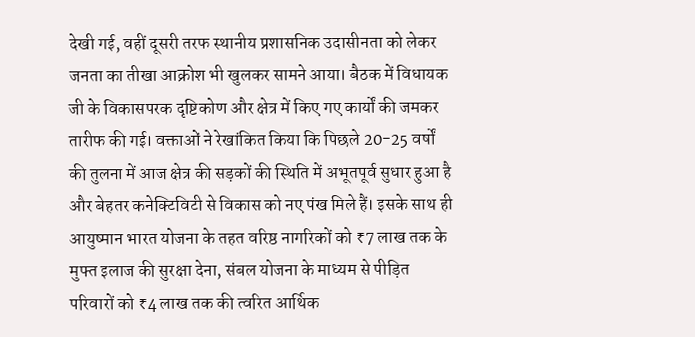देखी गई, वहीं दूसरी तरफ स्थानीय प्रशासनिक उदासीनता को लेकर जनता का तीखा आक्रोश भी खुलकर सामने आया। बैठक में विधायक जी के विकासपरक दृष्टिकोण और क्षेत्र में किए गए कार्यों की जमकर तारीफ की गई। वक्ताओं ने रेखांकित किया कि पिछले 20-25 वर्षों की तुलना में आज क्षेत्र की सड़कों की स्थिति में अभूतपूर्व सुधार हुआ है और बेहतर कनेक्टिविटी से विकास को नए पंख मिले हैं। इसके साथ ही आयुष्मान भारत योजना के तहत वरिष्ठ नागरिकों को ₹7 लाख तक के मुफ्त इलाज की सुरक्षा देना, संबल योजना के माध्यम से पीड़ित परिवारों को ₹4 लाख तक की त्वरित आर्थिक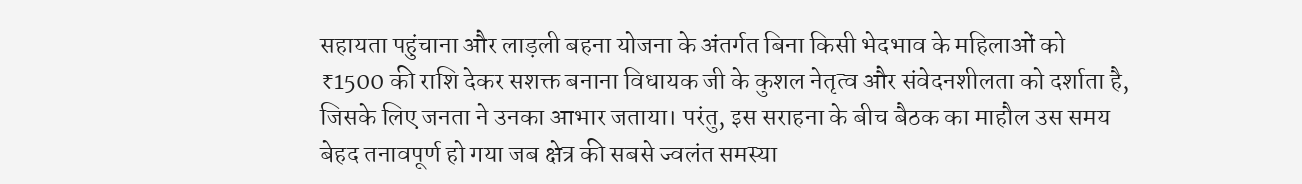सहायता पहुंचाना और लाड़ली बहना योजना के अंतर्गत बिना किसी भेदभाव के महिलाओं को ₹1500 की राशि देकर सशक्त बनाना विधायक जी के कुशल नेतृत्व और संवेदनशीलता को दर्शाता है, जिसके लिए जनता ने उनका आभार जताया। परंतु, इस सराहना के बीच बैठक का माहौल उस समय बेहद तनावपूर्ण हो गया जब क्षेत्र की सबसे ज्वलंत समस्या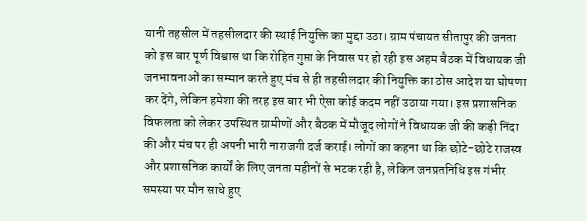यानी तहसील में तहसीलदार की स्थाई नियुक्ति का मुद्दा उठा। ग्राम पंचायत सीतापुर की जनता को इस बार पूर्ण विश्वास था कि रोहित गुप्ता के निवास पर हो रही इस अहम बैठक में विधायक जी जनभावनाओं का सम्मान करते हुए मंच से ही तहसीलदार की नियुक्ति का ठोस आदेश या घोषणा कर देंगे, लेकिन हमेशा की तरह इस बार भी ऐसा कोई कदम नहीं उठाया गया। इस प्रशासनिक विफलता को लेकर उपस्थित ग्रामीणों और बैठक में मौजूद लोगों ने विधायक जी की कड़ी निंदा की और मंच पर ही अपनी भारी नाराजगी दर्ज कराई। लोगों का कहना था कि छोटे-छोटे राजस्व और प्रशासनिक कार्यों के लिए जनता महीनों से भटक रही है, लेकिन जनप्रतनिधि इस गंभीर समस्या पर मौन साधे हुए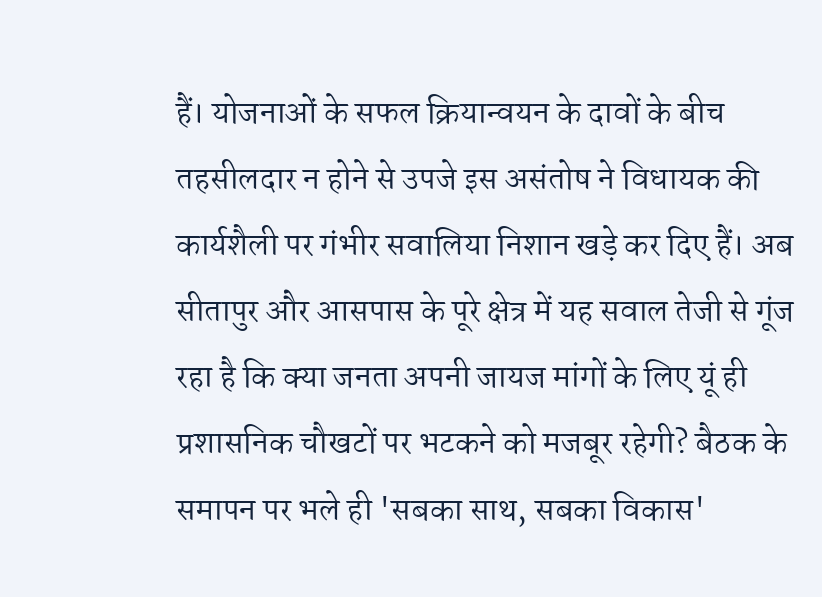हैं। योजनाओं के सफल क्रियान्वयन के दावों के बीच तहसीलदार न होने से उपजे इस असंतोष ने विधायक की कार्यशैली पर गंभीर सवालिया निशान खड़े कर दिए हैं। अब सीतापुर और आसपास के पूरे क्षेत्र में यह सवाल तेजी से गूंज रहा है कि क्या जनता अपनी जायज मांगों के लिए यूं ही प्रशासनिक चौखटों पर भटकने को मजबूर रहेगी? बैठक के समापन पर भले ही 'सबका साथ, सबका विकास'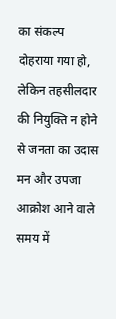का संकल्प दोहराया गया हो, लेकिन तहसीलदार की नियुक्ति न होने से जनता का उदास मन और उपजा आक्रोश आने वाले समय में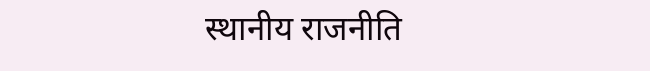स्थानीय राजनीति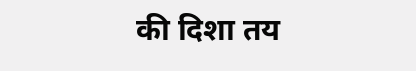की दिशा तय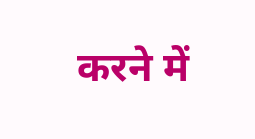करने में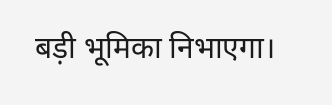बड़ी भूमिका निभाएगा।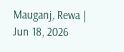Mauganj, Rewa | Jun 18, 2026